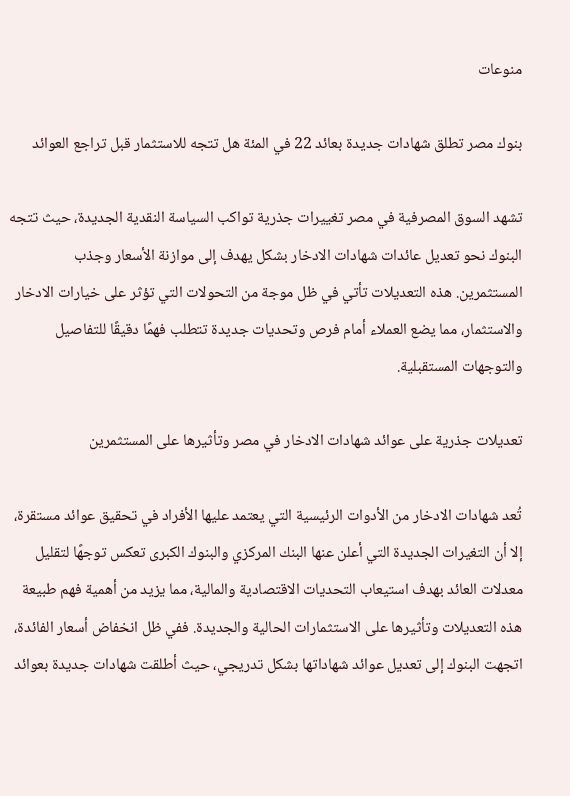منوعات

بنوك مصر تطلق شهادات جديدة بعائد 22 في المئة هل تتجه للاستثمار قبل تراجع العوائد

تشهد السوق المصرفية في مصر تغييرات جذرية تواكب السياسة النقدية الجديدة، حيث تتجه البنوك نحو تعديل عائدات شهادات الادخار بشكل يهدف إلى موازنة الأسعار وجذب المستثمرين. هذه التعديلات تأتي في ظل موجة من التحولات التي تؤثر على خيارات الادخار والاستثمار، مما يضع العملاء أمام فرص وتحديات جديدة تتطلب فهمًا دقيقًا للتفاصيل والتوجهات المستقبلية.

تعديلات جذرية على عوائد شهادات الادخار في مصر وتأثيرها على المستثمرين

تُعد شهادات الادخار من الأدوات الرئيسية التي يعتمد عليها الأفراد في تحقيق عوائد مستقرة، إلا أن التغيرات الجديدة التي أعلن عنها البنك المركزي والبنوك الكبرى تعكس توجهًا لتقليل معدلات العائد بهدف استيعاب التحديات الاقتصادية والمالية، مما يزيد من أهمية فهم طبيعة هذه التعديلات وتأثيرها على الاستثمارات الحالية والجديدة. ففي ظل انخفاض أسعار الفائدة، اتجهت البنوك إلى تعديل عوائد شهاداتها بشكل تدريجي، حيث أطلقت شهادات جديدة بعوائد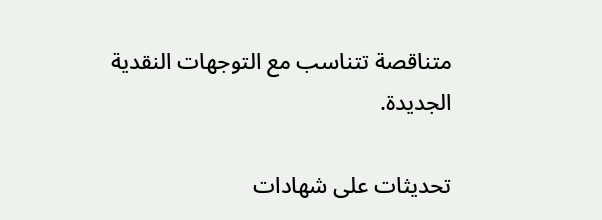متناقصة تتناسب مع التوجهات النقدية الجديدة.

تحديثات على شهادات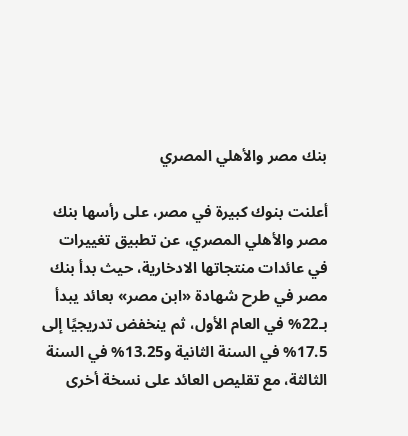بنك مصر والأهلي المصري

أعلنت بنوك كبيرة في مصر، على رأسها بنك مصر والأهلي المصري، عن تطبيق تغييرات في عائدات منتجاتها الادخارية، حيث بدأ بنك مصر في طرح شهادة «ابن مصر» بعائد يبدأ بـ22% في العام الأول، ثم ينخفض تدريجيًا إلى 17.5% في السنة الثانية و13.25% في السنة الثالثة، مع تقليص العائد على نسخة أخرى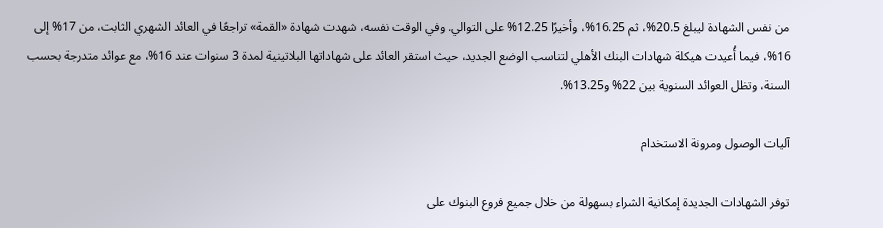من نفس الشهادة ليبلغ 20.5%، ثم 16.25%، وأخيرًا 12.25% على التوالي. وفي الوقت نفسه، شهدت شهادة «القمة» تراجعًا في العائد الشهري الثابت، من 17% إلى 16%، فيما أُعيدت هيكلة شهادات البنك الأهلي لتناسب الوضع الجديد، حيث استقر العائد على شهاداتها البلاتينية لمدة 3 سنوات عند 16%، مع عوائد متدرجة بحسب السنة، وتظل العوائد السنوية بين 22% و13.25%.

آليات الوصول ومرونة الاستخدام

توفر الشهادات الجديدة إمكانية الشراء بسهولة من خلال جميع فروع البنوك على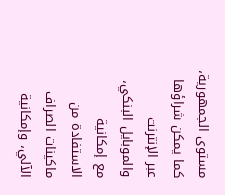مستوى الجمهورية، كما يمكن شراؤها عبر الإنترنت والموبايل البنكي، مع إمكانية الاستفادة من ماكينات الصراف الآلي، وإمكانية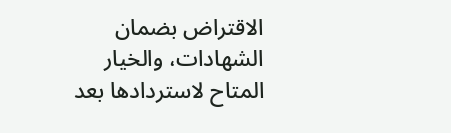الاقتراض بضمان الشهادات، والخيار المتاح لاستردادها بعد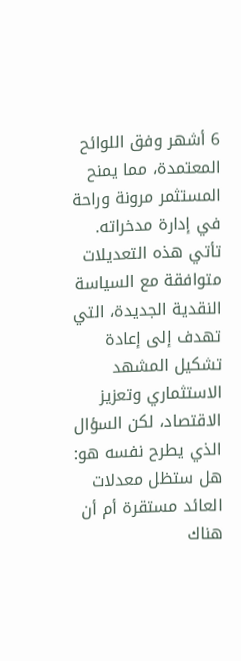6 أشهر وفق اللوائح المعتمدة، مما يمنح المستثمر مرونة وراحة في إدارة مدخراته. تأتي هذه التعديلات متوافقة مع السياسة النقدية الجديدة، التي تهدف إلى إعادة تشكيل المشهد الاستثماري وتعزيز الاقتصاد، لكن السؤال الذي يطرح نفسه هو: هل ستظل معدلات العائد مستقرة أم أن هناك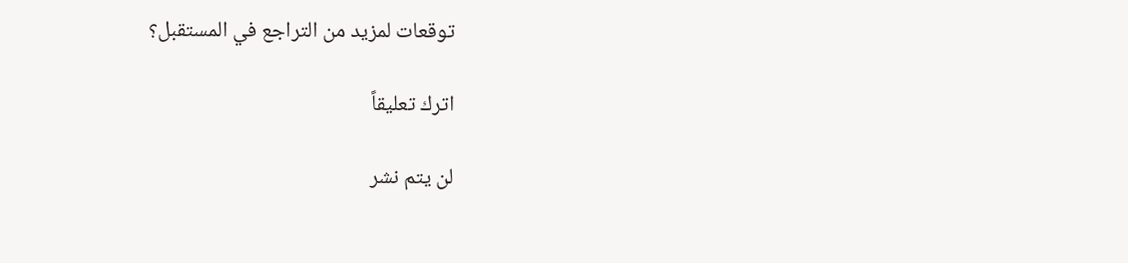توقعات لمزيد من التراجع في المستقبل؟

اترك تعليقاً

لن يتم نشر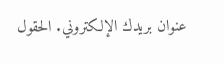عنوان بريدك الإلكتروني. الحقول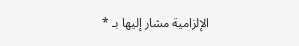الإلزامية مشار إليها بـ *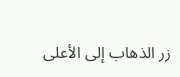زر الذهاب إلى الأعلى